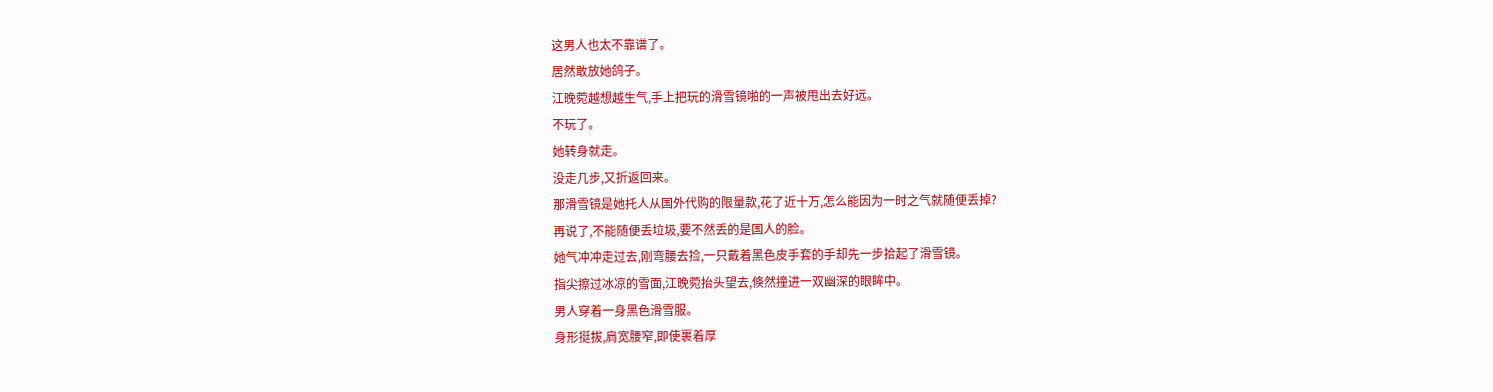这男人也太不靠谱了。
居然敢放她鸽子。
江晚菀越想越生气,手上把玩的滑雪镜啪的一声被甩出去好远。
不玩了。
她转身就走。
没走几步,又折返回来。
那滑雪镜是她托人从国外代购的限量款,花了近十万,怎么能因为一时之气就随便丢掉?
再说了,不能随便丢垃圾,要不然丢的是国人的脸。
她气冲冲走过去,刚弯腰去捡,一只戴着黑色皮手套的手却先一步拾起了滑雪镜。
指尖擦过冰凉的雪面,江晚菀抬头望去,倏然撞进一双幽深的眼眸中。
男人穿着一身黑色滑雪服。
身形挺拔,肩宽腰窄,即使裹着厚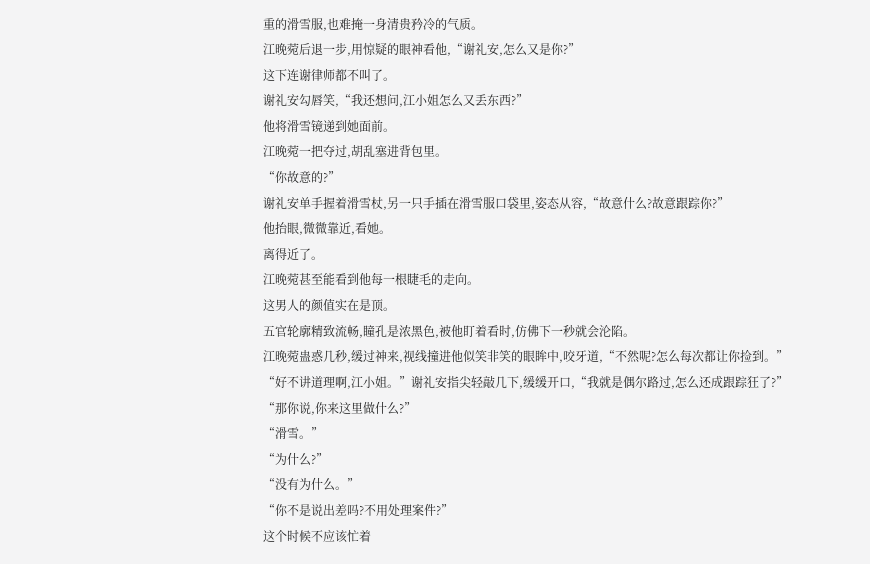重的滑雪服,也难掩一身清贵矜冷的气质。
江晚菀后退一步,用惊疑的眼神看他,“谢礼安,怎么又是你?”
这下连谢律师都不叫了。
谢礼安勾唇笑,“我还想问,江小姐怎么又丢东西?”
他将滑雪镜递到她面前。
江晚菀一把夺过,胡乱塞进背包里。
“你故意的?”
谢礼安单手握着滑雪杖,另一只手插在滑雪服口袋里,姿态从容,“故意什么?故意跟踪你?”
他抬眼,微微靠近,看她。
离得近了。
江晚菀甚至能看到他每一根睫毛的走向。
这男人的颜值实在是顶。
五官轮廓精致流畅,瞳孔是浓黑色,被他盯着看时,仿佛下一秒就会沦陷。
江晚菀蛊惑几秒,缓过神来,视线撞进他似笑非笑的眼眸中,咬牙道,“不然呢?怎么每次都让你捡到。”
“好不讲道理啊,江小姐。”谢礼安指尖轻敲几下,缓缓开口,“我就是偶尔路过,怎么还成跟踪狂了?”
“那你说,你来这里做什么?”
“滑雪。”
“为什么?”
“没有为什么。”
“你不是说出差吗?不用处理案件?”
这个时候不应该忙着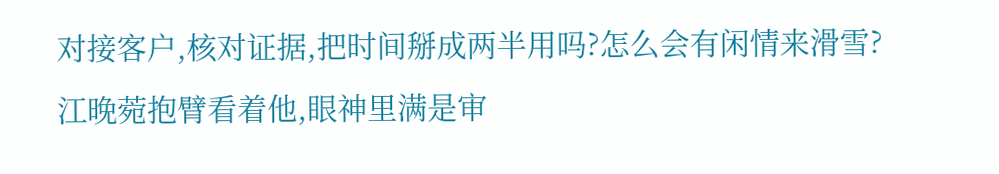对接客户,核对证据,把时间掰成两半用吗?怎么会有闲情来滑雪?
江晚菀抱臂看着他,眼神里满是审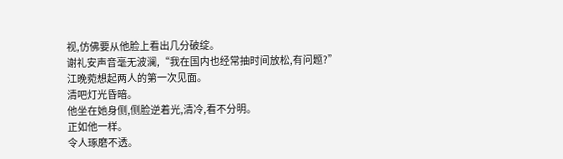视,仿佛要从他脸上看出几分破绽。
谢礼安声音毫无波澜,“我在国内也经常抽时间放松,有问题?”
江晚菀想起两人的第一次见面。
清吧灯光昏暗。
他坐在她身侧,侧脸逆着光,清冷,看不分明。
正如他一样。
令人琢磨不透。